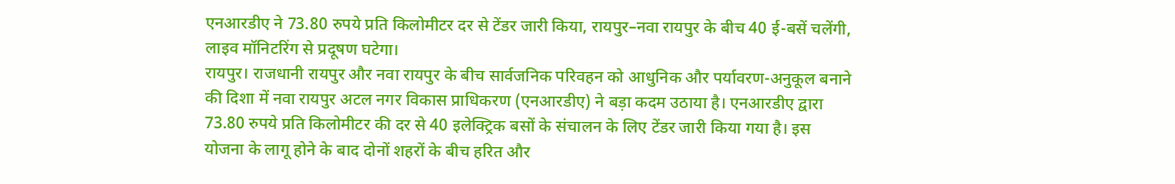एनआरडीए ने 73.80 रुपये प्रति किलोमीटर दर से टेंडर जारी किया, रायपुर–नवा रायपुर के बीच 40 ई-बसें चलेंगी, लाइव मॉनिटरिंग से प्रदूषण घटेगा।
रायपुर। राजधानी रायपुर और नवा रायपुर के बीच सार्वजनिक परिवहन को आधुनिक और पर्यावरण-अनुकूल बनाने की दिशा में नवा रायपुर अटल नगर विकास प्राधिकरण (एनआरडीए) ने बड़ा कदम उठाया है। एनआरडीए द्वारा 73.80 रुपये प्रति किलोमीटर की दर से 40 इलेक्ट्रिक बसों के संचालन के लिए टेंडर जारी किया गया है। इस योजना के लागू होने के बाद दोनों शहरों के बीच हरित और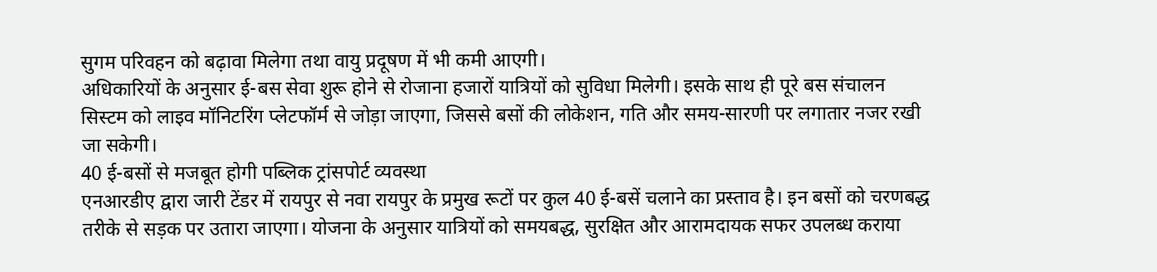सुगम परिवहन को बढ़ावा मिलेगा तथा वायु प्रदूषण में भी कमी आएगी।
अधिकारियों के अनुसार ई-बस सेवा शुरू होने से रोजाना हजारों यात्रियों को सुविधा मिलेगी। इसके साथ ही पूरे बस संचालन सिस्टम को लाइव मॉनिटरिंग प्लेटफॉर्म से जोड़ा जाएगा, जिससे बसों की लोकेशन, गति और समय-सारणी पर लगातार नजर रखी जा सकेगी।
40 ई-बसों से मजबूत होगी पब्लिक ट्रांसपोर्ट व्यवस्था
एनआरडीए द्वारा जारी टेंडर में रायपुर से नवा रायपुर के प्रमुख रूटों पर कुल 40 ई-बसें चलाने का प्रस्ताव है। इन बसों को चरणबद्ध तरीके से सड़क पर उतारा जाएगा। योजना के अनुसार यात्रियों को समयबद्ध, सुरक्षित और आरामदायक सफर उपलब्ध कराया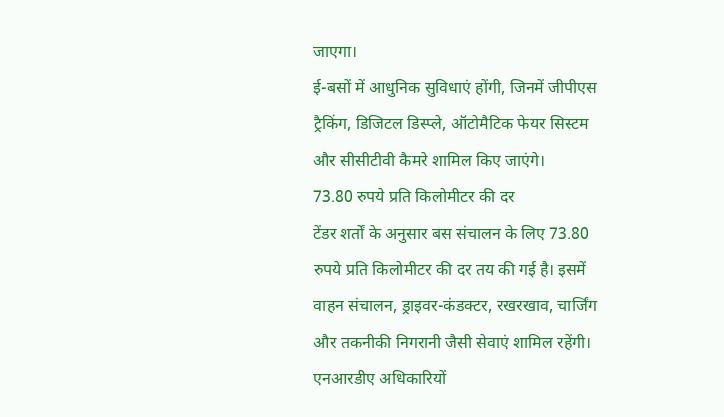जाएगा।
ई-बसों में आधुनिक सुविधाएं होंगी, जिनमें जीपीएस ट्रैकिंग, डिजिटल डिस्प्ले, ऑटोमैटिक फेयर सिस्टम और सीसीटीवी कैमरे शामिल किए जाएंगे।
73.80 रुपये प्रति किलोमीटर की दर
टेंडर शर्तों के अनुसार बस संचालन के लिए 73.80 रुपये प्रति किलोमीटर की दर तय की गई है। इसमें वाहन संचालन, ड्राइवर-कंडक्टर, रखरखाव, चार्जिंग और तकनीकी निगरानी जैसी सेवाएं शामिल रहेंगी।
एनआरडीए अधिकारियों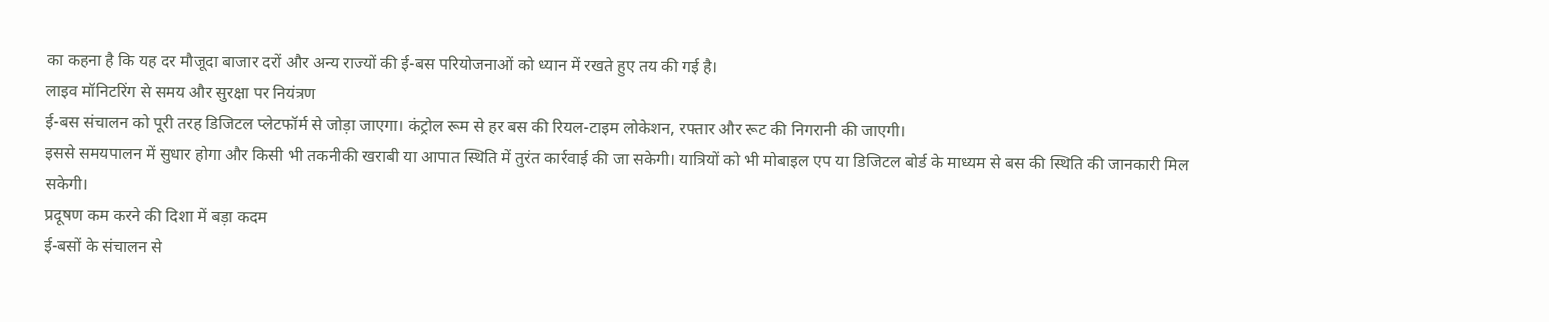का कहना है कि यह दर मौजूदा बाजार दरों और अन्य राज्यों की ई-बस परियोजनाओं को ध्यान में रखते हुए तय की गई है।
लाइव मॉनिटरिंग से समय और सुरक्षा पर नियंत्रण
ई-बस संचालन को पूरी तरह डिजिटल प्लेटफॉर्म से जोड़ा जाएगा। कंट्रोल रूम से हर बस की रियल-टाइम लोकेशन, रफ्तार और रूट की निगरानी की जाएगी।
इससे समयपालन में सुधार होगा और किसी भी तकनीकी खराबी या आपात स्थिति में तुरंत कार्रवाई की जा सकेगी। यात्रियों को भी मोबाइल एप या डिजिटल बोर्ड के माध्यम से बस की स्थिति की जानकारी मिल सकेगी।
प्रदूषण कम करने की दिशा में बड़ा कदम
ई-बसों के संचालन से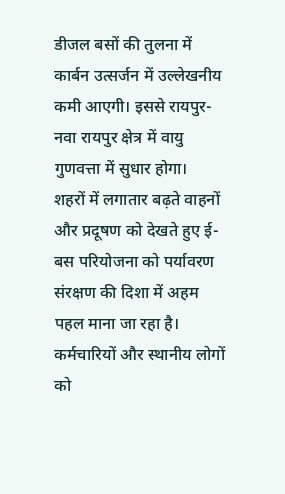डीजल बसों की तुलना में कार्बन उत्सर्जन में उल्लेखनीय कमी आएगी। इससे रायपुर-नवा रायपुर क्षेत्र में वायु गुणवत्ता में सुधार होगा।
शहरों में लगातार बढ़ते वाहनों और प्रदूषण को देखते हुए ई-बस परियोजना को पर्यावरण संरक्षण की दिशा में अहम पहल माना जा रहा है।
कर्मचारियों और स्थानीय लोगों को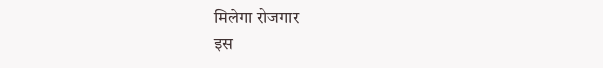मिलेगा रोजगार
इस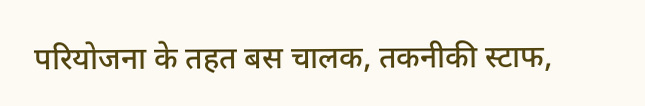परियोजना के तहत बस चालक, तकनीकी स्टाफ,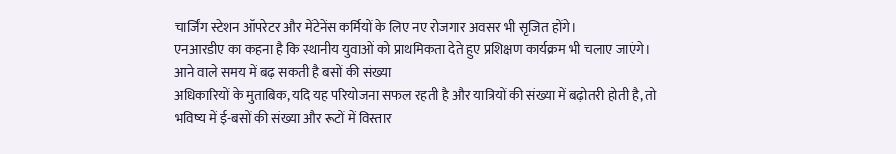चार्जिंग स्टेशन ऑपरेटर और मेंटेनेंस कर्मियों के लिए नए रोजगार अवसर भी सृजित होंगे।
एनआरडीए का कहना है कि स्थानीय युवाओं को प्राथमिकता देते हुए प्रशिक्षण कार्यक्रम भी चलाए जाएंगे।
आने वाले समय में बढ़ सकती है बसों की संख्या
अधिकारियों के मुताबिक, यदि यह परियोजना सफल रहती है और यात्रियों की संख्या में बढ़ोतरी होती है, तो भविष्य में ई-बसों की संख्या और रूटों में विस्तार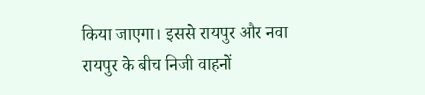किया जाएगा। इससे रायपुर और नवा रायपुर के बीच निजी वाहनों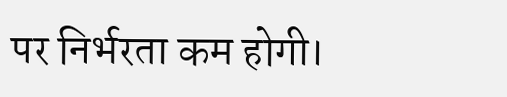पर निर्भरता कम होगी।